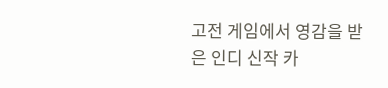고전 게임에서 영감을 받은 인디 신작 카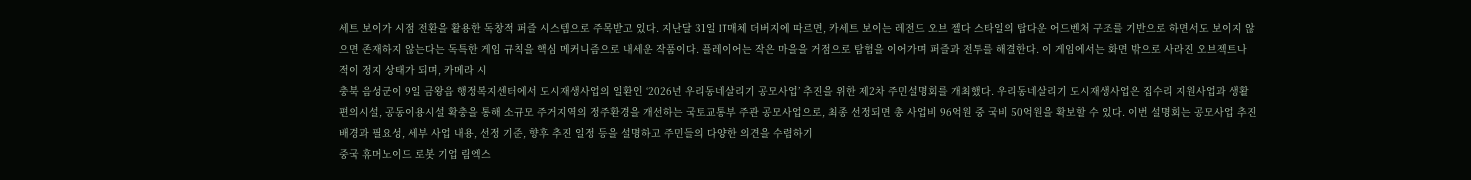세트 보이가 시점 전환을 활용한 독창적 퍼즐 시스템으로 주목받고 있다. 지난달 31일 IT매체 더버지에 따르면, 카세트 보이는 레전드 오브 젤다 스타일의 탑다운 어드벤처 구조를 기반으로 하면서도 보이지 않으면 존재하지 않는다는 독특한 게임 규칙을 핵심 메커니즘으로 내세운 작품이다. 플레이어는 작은 마을을 거점으로 탐험을 이어가며 퍼즐과 전투를 해결한다. 이 게임에서는 화면 밖으로 사라진 오브젝트나 적이 정지 상태가 되며, 카메라 시
충북 음성군이 9일 금왕읍 행정복지센터에서 도시재생사업의 일환인 ‘2026년 우리동네살리기 공모사업’ 추진을 위한 제2차 주민설명회를 개최했다. 우리동네살리기 도시재생사업은 집수리 지원사업과 생활 편의시설, 공동이용시설 확충을 통해 소규모 주거지역의 정주환경을 개선하는 국토교통부 주관 공모사업으로, 최종 선정되면 총 사업비 96억원 중 국비 50억원을 확보할 수 있다. 이번 설명회는 공모사업 추진 배경과 필요성, 세부 사업 내용, 선정 기준, 향후 추진 일정 등을 설명하고 주민들의 다양한 의견을 수렴하기
중국 휴머노이드 로봇 기업 림엑스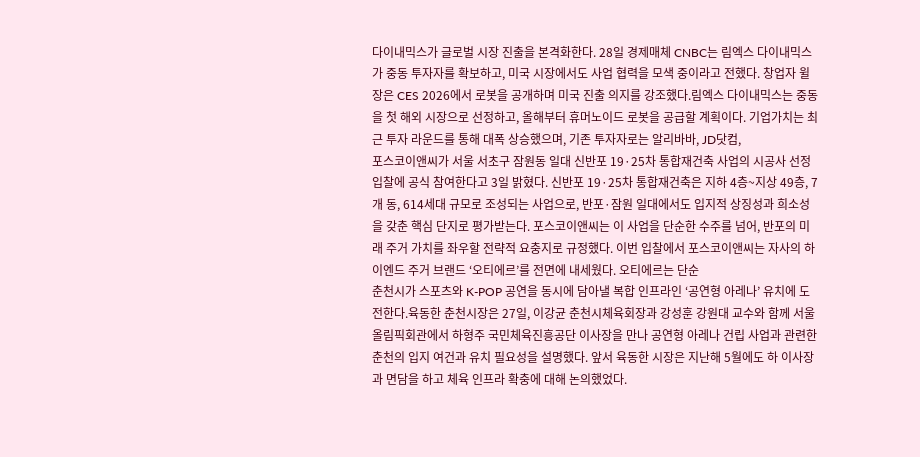다이내믹스가 글로벌 시장 진출을 본격화한다. 28일 경제매체 CNBC는 림엑스 다이내믹스가 중동 투자자를 확보하고, 미국 시장에서도 사업 협력을 모색 중이라고 전했다. 창업자 윌 장은 CES 2026에서 로봇을 공개하며 미국 진출 의지를 강조했다.림엑스 다이내믹스는 중동을 첫 해외 시장으로 선정하고, 올해부터 휴머노이드 로봇을 공급할 계획이다. 기업가치는 최근 투자 라운드를 통해 대폭 상승했으며, 기존 투자자로는 알리바바, JD닷컴,
포스코이앤씨가 서울 서초구 잠원동 일대 신반포 19·25차 통합재건축 사업의 시공사 선정 입찰에 공식 참여한다고 3일 밝혔다. 신반포 19·25차 통합재건축은 지하 4층~지상 49층, 7개 동, 614세대 규모로 조성되는 사업으로, 반포·잠원 일대에서도 입지적 상징성과 희소성을 갖춘 핵심 단지로 평가받는다. 포스코이앤씨는 이 사업을 단순한 수주를 넘어, 반포의 미래 주거 가치를 좌우할 전략적 요충지로 규정했다. 이번 입찰에서 포스코이앤씨는 자사의 하이엔드 주거 브랜드 ‘오티에르’를 전면에 내세웠다. 오티에르는 단순
춘천시가 스포츠와 K-POP 공연을 동시에 담아낼 복합 인프라인 ‘공연형 아레나’ 유치에 도전한다.육동한 춘천시장은 27일, 이강균 춘천시체육회장과 강성훈 강원대 교수와 함께 서울 올림픽회관에서 하형주 국민체육진흥공단 이사장을 만나 공연형 아레나 건립 사업과 관련한 춘천의 입지 여건과 유치 필요성을 설명했다. 앞서 육동한 시장은 지난해 5월에도 하 이사장과 면담을 하고 체육 인프라 확충에 대해 논의했었다.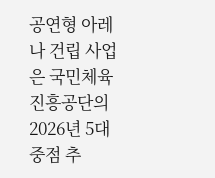공연형 아레나 건립 사업은 국민체육진흥공단의 2026년 5대 중점 추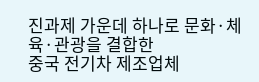진과제 가운데 하나로 문화·체육·관광을 결합한
중국 전기차 제조업체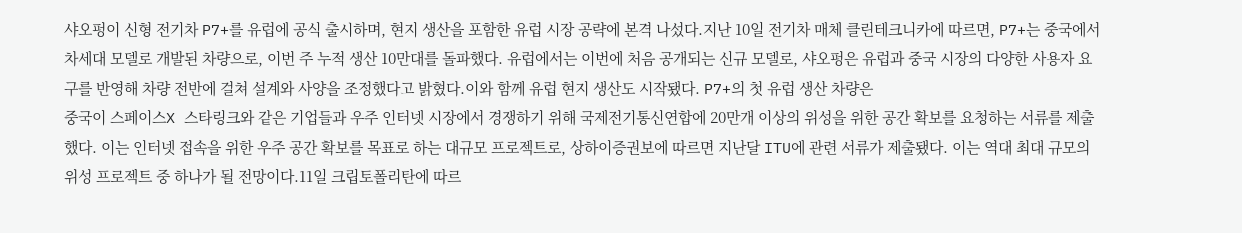샤오펑이 신형 전기차 P7+를 유럽에 공식 출시하며, 현지 생산을 포함한 유럽 시장 공략에 본격 나섰다.지난 10일 전기차 매체 클린테크니카에 따르면, P7+는 중국에서 차세대 모델로 개발된 차량으로, 이번 주 누적 생산 10만대를 돌파했다. 유럽에서는 이번에 처음 공개되는 신규 모델로, 샤오펑은 유럽과 중국 시장의 다양한 사용자 요구를 반영해 차량 전반에 걸쳐 설계와 사양을 조정했다고 밝혔다.이와 함께 유럽 현지 생산도 시작됐다. P7+의 첫 유럽 생산 차량은
중국이 스페이스X 스타링크와 같은 기업들과 우주 인터넷 시장에서 경쟁하기 위해 국제전기통신연합에 20만개 이상의 위성을 위한 공간 확보를 요청하는 서류를 제출했다. 이는 인터넷 접속을 위한 우주 공간 확보를 목표로 하는 대규모 프로젝트로, 상하이증권보에 따르면 지난달 ITU에 관련 서류가 제출됐다. 이는 역대 최대 규모의 위성 프로젝트 중 하나가 될 전망이다.11일 크립토폴리탄에 따르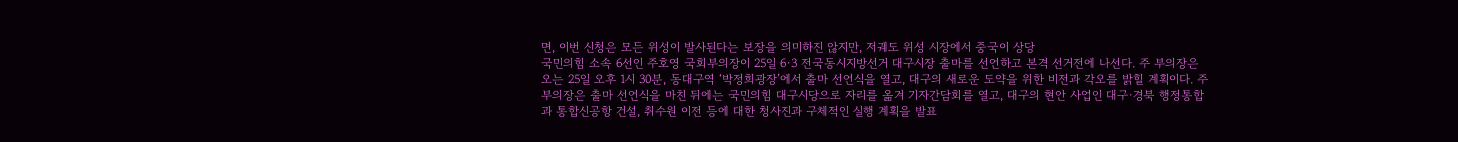면, 이번 신청은 모든 위성이 발사된다는 보장을 의미하진 않지만, 저궤도 위성 시장에서 중국이 상당
국민의힘 소속 6선인 주호영 국회부의장이 25일 6·3 전국동시지방선거 대구시장 출마를 선언하고 본격 선거전에 나선다. 주 부의장은 오는 25일 오후 1시 30분, 동대구역 ‘박정희광장’에서 출마 선언식을 열고, 대구의 새로운 도약을 위한 비전과 각오를 밝힐 계획이다. 주 부의장은 출마 선언식을 마친 뒤에는 국민의힘 대구시당으로 자리를 옮겨 기자간담회를 열고, 대구의 현안 사업인 대구·경북 행정통합과 통합신공항 건설, 취수원 이전 등에 대한 청사진과 구체적인 실행 계획을 발표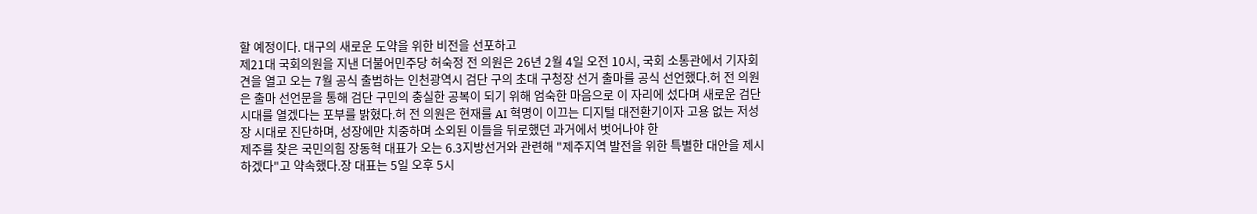할 예정이다. 대구의 새로운 도약을 위한 비전을 선포하고
제21대 국회의원을 지낸 더불어민주당 허숙정 전 의원은 26년 2월 4일 오전 10시, 국회 소통관에서 기자회견을 열고 오는 7월 공식 출범하는 인천광역시 검단 구의 초대 구청장 선거 출마를 공식 선언했다.허 전 의원은 출마 선언문을 통해 검단 구민의 충실한 공복이 되기 위해 엄숙한 마음으로 이 자리에 섰다며 새로운 검단 시대를 열겠다는 포부를 밝혔다.허 전 의원은 현재를 AI 혁명이 이끄는 디지털 대전환기이자 고용 없는 저성장 시대로 진단하며, 성장에만 치중하며 소외된 이들을 뒤로했던 과거에서 벗어나야 한
제주를 찾은 국민의힘 장동혁 대표가 오는 6.3지방선거와 관련해 "제주지역 발전을 위한 특별한 대안을 제시하겠다"고 약속했다.장 대표는 5일 오후 5시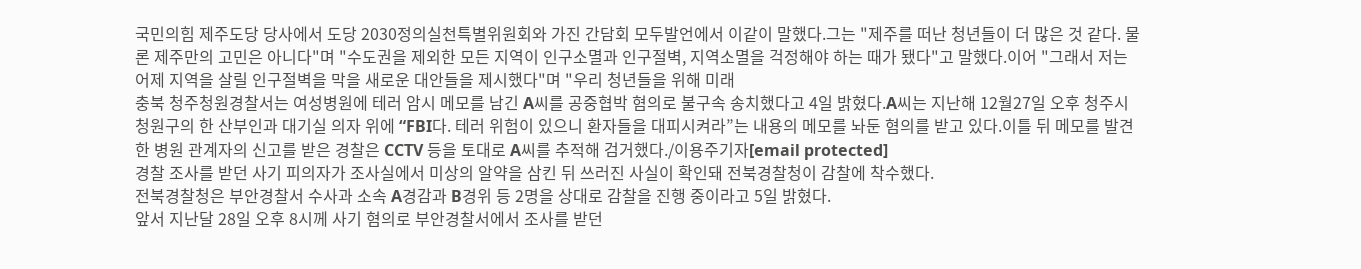국민의힘 제주도당 당사에서 도당 2030정의실천특별위원회와 가진 간담회 모두발언에서 이같이 말했다.그는 "제주를 떠난 청년들이 더 많은 것 같다. 물론 제주만의 고민은 아니다"며 "수도권을 제외한 모든 지역이 인구소멸과 인구절벽, 지역소멸을 걱정해야 하는 때가 됐다"고 말했다.이어 "그래서 저는 어제 지역을 살릴 인구절벽을 막을 새로운 대안들을 제시했다"며 "우리 청년들을 위해 미래
충북 청주청원경찰서는 여성병원에 테러 암시 메모를 남긴 A씨를 공중협박 혐의로 불구속 송치했다고 4일 밝혔다.A씨는 지난해 12월27일 오후 청주시 청원구의 한 산부인과 대기실 의자 위에 “FBI다. 테러 위험이 있으니 환자들을 대피시켜라”는 내용의 메모를 놔둔 혐의를 받고 있다.이틀 뒤 메모를 발견한 병원 관계자의 신고를 받은 경찰은 CCTV 등을 토대로 A씨를 추적해 검거했다./이용주기자[email protected]
경찰 조사를 받던 사기 피의자가 조사실에서 미상의 알약을 삼킨 뒤 쓰러진 사실이 확인돼 전북경찰청이 감찰에 착수했다.
전북경찰청은 부안경찰서 수사과 소속 A경감과 B경위 등 2명을 상대로 감찰을 진행 중이라고 5일 밝혔다.
앞서 지난달 28일 오후 8시께 사기 혐의로 부안경찰서에서 조사를 받던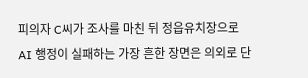피의자 C씨가 조사를 마친 뒤 정읍유치장으로
AI 행정이 실패하는 가장 흔한 장면은 의외로 단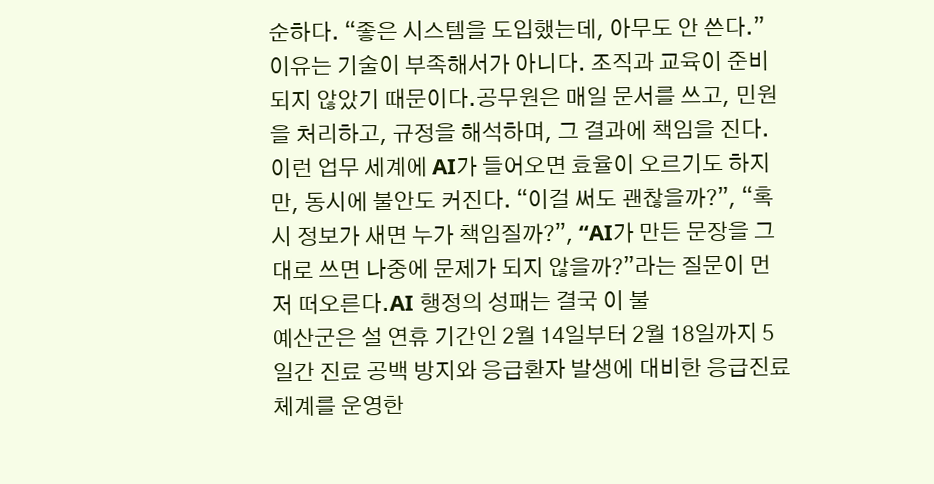순하다. “좋은 시스템을 도입했는데, 아무도 안 쓴다.” 이유는 기술이 부족해서가 아니다. 조직과 교육이 준비되지 않았기 때문이다.공무원은 매일 문서를 쓰고, 민원을 처리하고, 규정을 해석하며, 그 결과에 책임을 진다. 이런 업무 세계에 AI가 들어오면 효율이 오르기도 하지만, 동시에 불안도 커진다. “이걸 써도 괜찮을까?”, “혹시 정보가 새면 누가 책임질까?”, “AI가 만든 문장을 그대로 쓰면 나중에 문제가 되지 않을까?”라는 질문이 먼저 떠오른다.AI 행정의 성패는 결국 이 불
예산군은 설 연휴 기간인 2월 14일부터 2월 18일까지 5일간 진료 공백 방지와 응급환자 발생에 대비한 응급진료체계를 운영한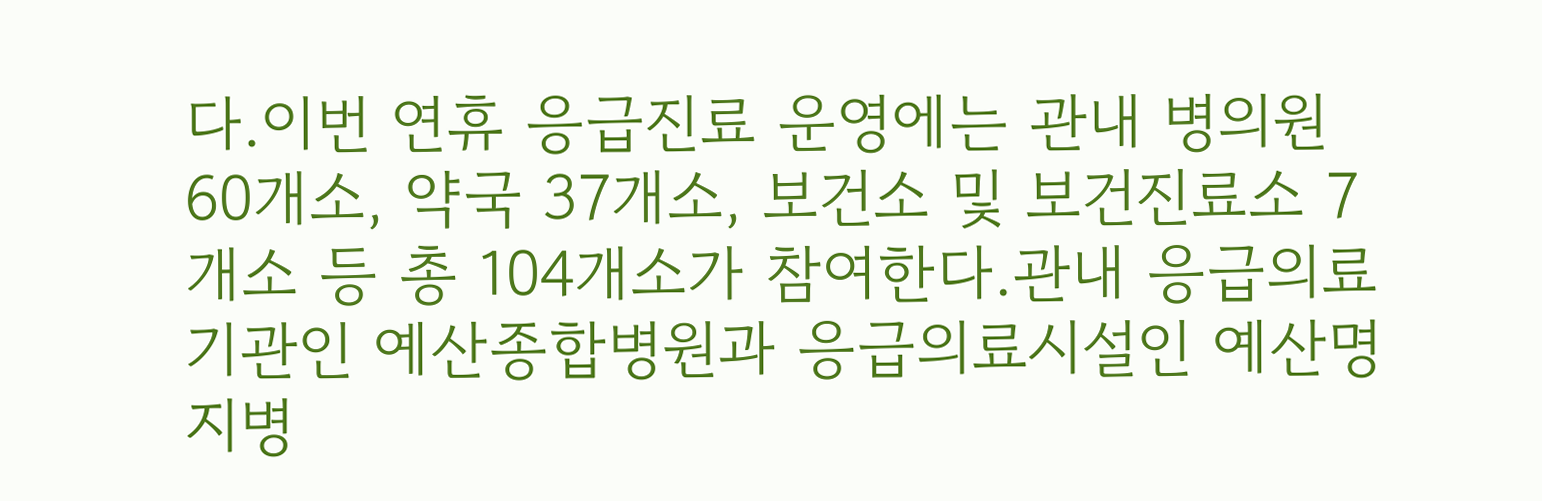다.이번 연휴 응급진료 운영에는 관내 병의원 60개소, 약국 37개소, 보건소 및 보건진료소 7개소 등 총 104개소가 참여한다.관내 응급의료기관인 예산종합병원과 응급의료시설인 예산명지병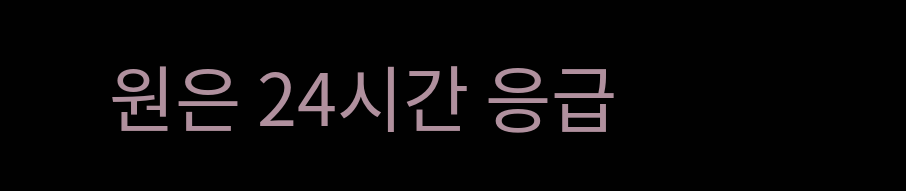원은 24시간 응급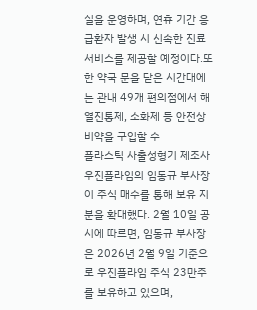실을 운영하며, 연휴 기간 응급환자 발생 시 신속한 진료 서비스를 제공할 예정이다.또한 약국 문을 닫은 시간대에는 관내 49개 편의점에서 해열진통제, 소화제 등 안전상비약을 구입할 수
플라스틱 사출성형기 제조사 우진플라임의 임동규 부사장이 주식 매수를 통해 보유 지분을 확대했다. 2월 10일 공시에 따르면, 임동규 부사장은 2026년 2월 9일 기준으로 우진플라임 주식 23만주를 보유하고 있으며,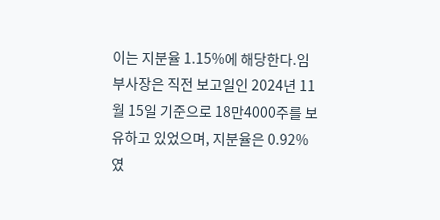이는 지분율 1.15%에 해당한다.임 부사장은 직전 보고일인 2024년 11월 15일 기준으로 18만4000주를 보유하고 있었으며, 지분율은 0.92%였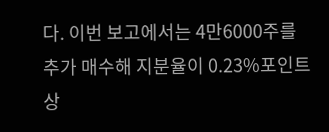다. 이번 보고에서는 4만6000주를 추가 매수해 지분율이 0.23%포인트 상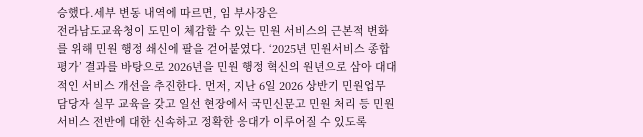승했다.세부 변동 내역에 따르면, 임 부사장은
전라남도교육청이 도민이 체감할 수 있는 민원 서비스의 근본적 변화를 위해 민원 행정 쇄신에 팔을 걷어붙였다. ‘2025년 민원서비스 종합평가’ 결과를 바탕으로 2026년을 민원 행정 혁신의 원년으로 삼아 대대적인 서비스 개선을 추진한다. 먼저, 지난 6일 2026 상반기 민원업무 담당자 실무 교육을 갖고 일선 현장에서 국민신문고 민원 처리 등 민원 서비스 전반에 대한 신속하고 정확한 응대가 이루어질 수 있도록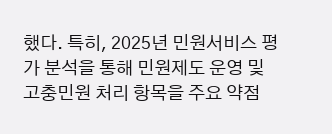했다. 특히, 2025년 민원서비스 평가 분석을 통해 민원제도 운영 및 고충민원 처리 항목을 주요 약점